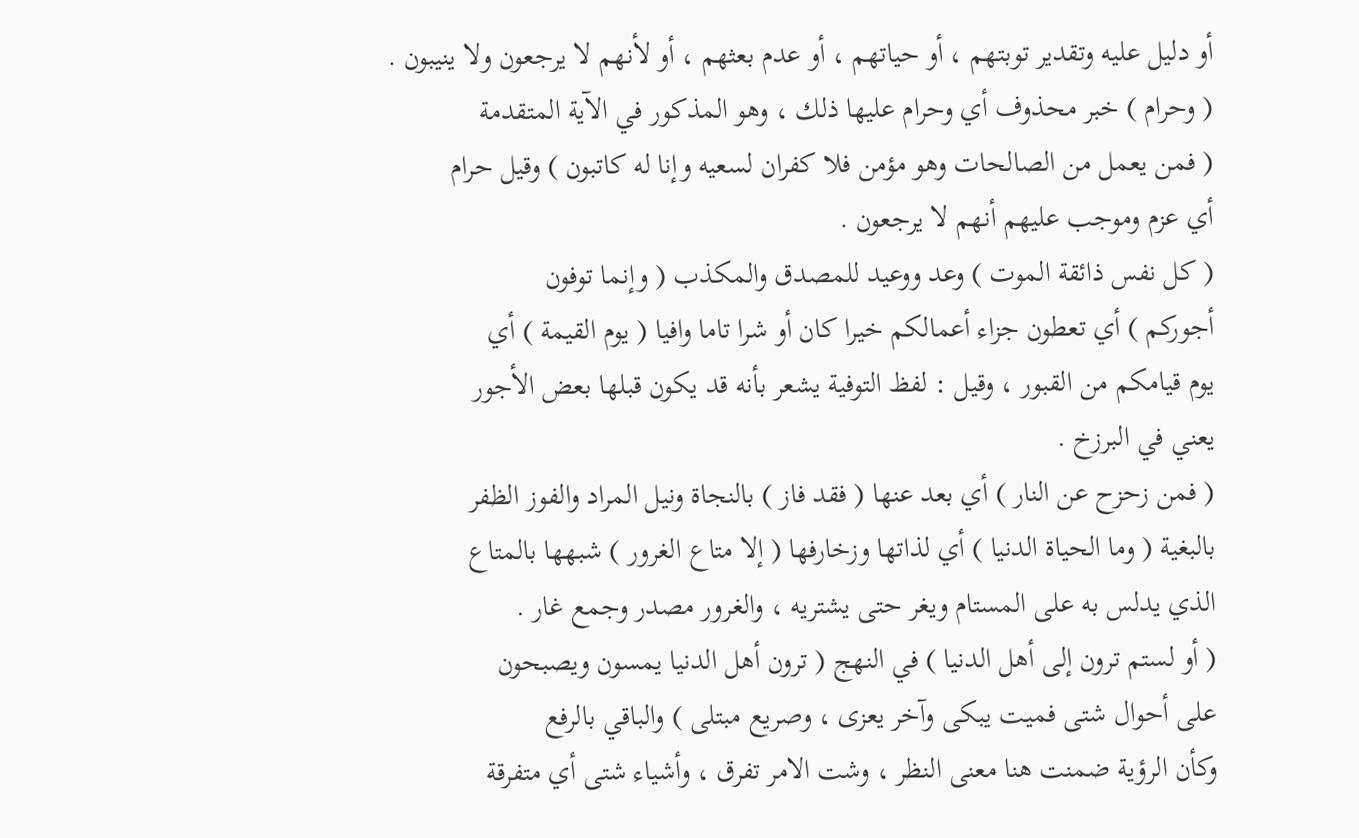أو دليل عليه وتقدير توبتهم ، أو حياتهم ، أو عدم بعثهم ، أو لأنهم لا يرجعون ولا ينيبون .
( وحرام ) خبر محذوف أي وحرام عليها ذلك ، وهو المذكور في الآية المتقدمة
( فمن يعمل من الصالحات وهو مؤمن فلا كفران لسعيه وإنا له كاتبون ) وقيل حرام
أي عزم وموجب عليهم أنهم لا يرجعون .
( كل نفس ذائقة الموت ) وعد ووعيد للمصدق والمكذب ( وإنما توفون
أجوركم ) أي تعطون جزاء أعمالكم خيرا كان أو شرا تاما وافيا ( يوم القيمة ) أي
يوم قيامكم من القبور ، وقيل : لفظ التوفية يشعر بأنه قد يكون قبلها بعض الأجور
يعني في البرزخ .
( فمن زحزح عن النار ) أي بعد عنها ( فقد فاز ) بالنجاة ونيل المراد والفوز الظفر
بالبغية ( وما الحياة الدنيا ) أي لذاتها وزخارفها ( إلا متاع الغرور ) شبهها بالمتاع
الذي يدلس به على المستام ويغر حتى يشتريه ، والغرور مصدر وجمع غار .
( أو لستم ترون إلى أهل الدنيا ) في النهج ( ترون أهل الدنيا يمسون ويصبحون
على أحوال شتى فميت يبكى وآخر يعزى ، وصريع مبتلى ) والباقي بالرفع
وكأن الرؤية ضمنت هنا معنى النظر ، وشت الامر تفرق ، وأشياء شتى أي متفرقة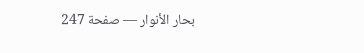بحار الأنوار — صفحة 247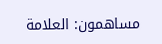مساهمون: العلامة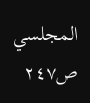المجلسي
ص٢٤٧